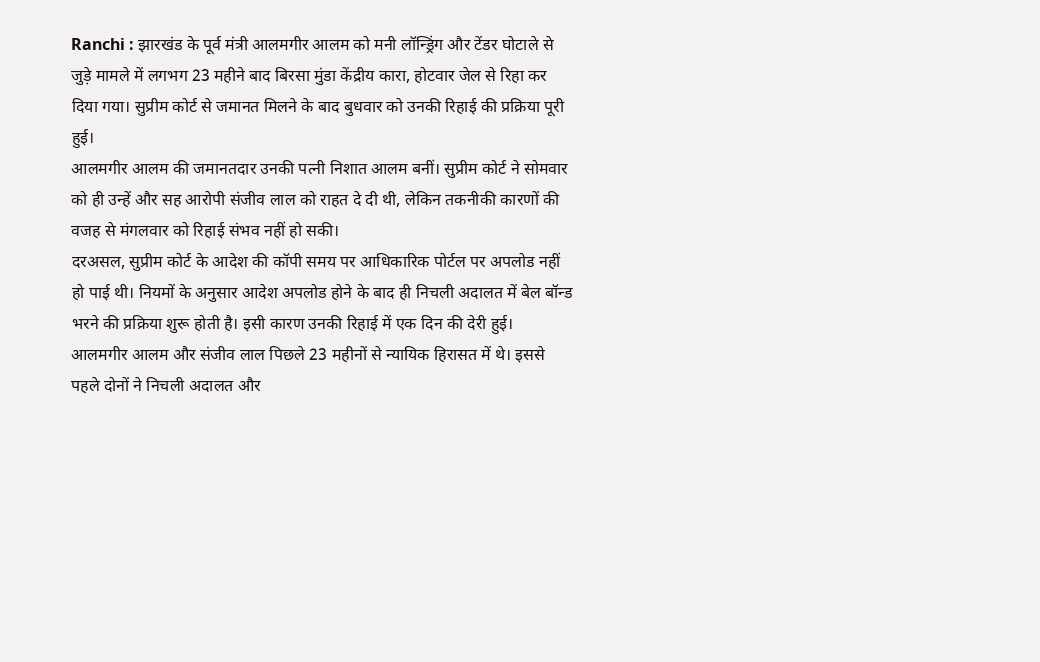Ranchi : झारखंड के पूर्व मंत्री आलमगीर आलम को मनी लॉन्ड्रिंग और टेंडर घोटाले से जुड़े मामले में लगभग 23 महीने बाद बिरसा मुंडा केंद्रीय कारा, होटवार जेल से रिहा कर दिया गया। सुप्रीम कोर्ट से जमानत मिलने के बाद बुधवार को उनकी रिहाई की प्रक्रिया पूरी हुई।
आलमगीर आलम की जमानतदार उनकी पत्नी निशात आलम बनीं। सुप्रीम कोर्ट ने सोमवार को ही उन्हें और सह आरोपी संजीव लाल को राहत दे दी थी, लेकिन तकनीकी कारणों की वजह से मंगलवार को रिहाई संभव नहीं हो सकी।
दरअसल, सुप्रीम कोर्ट के आदेश की कॉपी समय पर आधिकारिक पोर्टल पर अपलोड नहीं हो पाई थी। नियमों के अनुसार आदेश अपलोड होने के बाद ही निचली अदालत में बेल बॉन्ड भरने की प्रक्रिया शुरू होती है। इसी कारण उनकी रिहाई में एक दिन की देरी हुई।
आलमगीर आलम और संजीव लाल पिछले 23 महीनों से न्यायिक हिरासत में थे। इससे पहले दोनों ने निचली अदालत और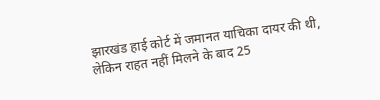झारखंड हाई कोर्ट में जमानत याचिका दायर की थी, लेकिन राहत नहीं मिलने के बाद 25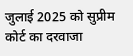जुलाई 2025 को सुप्रीम कोर्ट का दरवाजा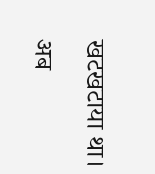खटखटाया था। अब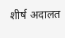शीर्ष अदालत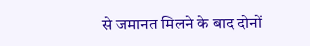से जमानत मिलने के बाद दोनों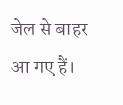जेल से बाहर आ गए हैं।